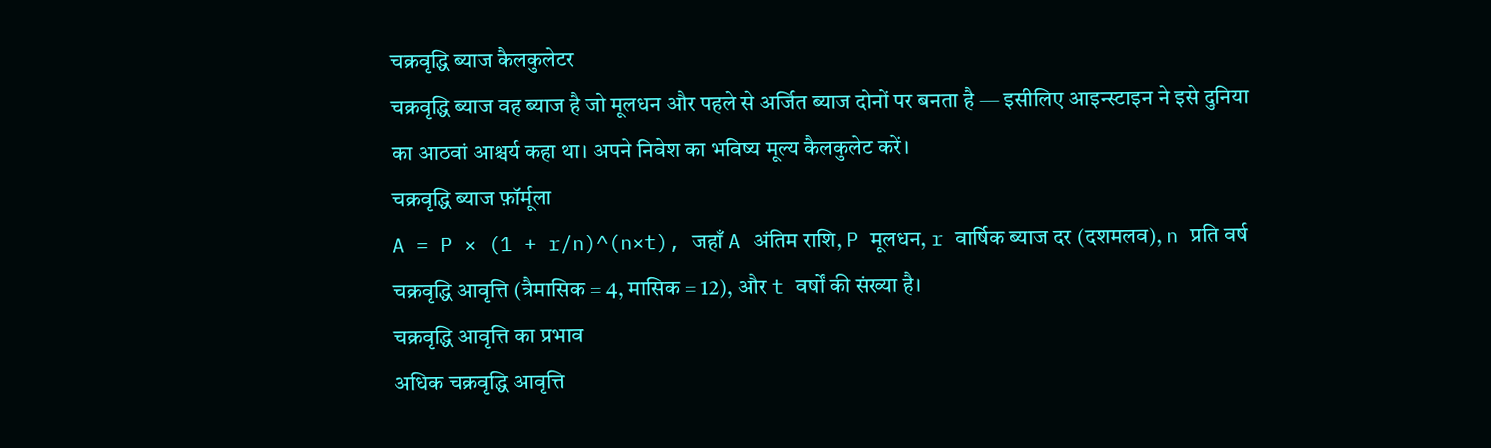चक्रवृद्धि ब्याज कैलकुलेटर
चक्रवृद्धि ब्याज वह ब्याज है जो मूलधन और पहले से अर्जित ब्याज दोनों पर बनता है — इसीलिए आइन्स्टाइन ने इसे दुनिया का आठवां आश्चर्य कहा था। अपने निवेश का भविष्य मूल्य कैलकुलेट करें।
चक्रवृद्धि ब्याज फ़ॉर्मूला
A = P × (1 + r/n)^(n×t), जहाँ A अंतिम राशि, P मूलधन, r वार्षिक ब्याज दर (दशमलव), n प्रति वर्ष चक्रवृद्धि आवृत्ति (त्रैमासिक = 4, मासिक = 12), और t वर्षों की संख्या है।
चक्रवृद्धि आवृत्ति का प्रभाव
अधिक चक्रवृद्धि आवृत्ति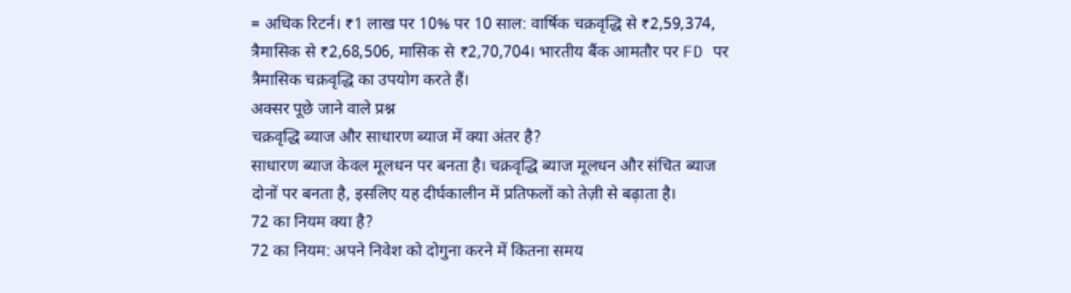= अधिक रिटर्न। ₹1 लाख पर 10% पर 10 साल: वार्षिक चक्रवृद्धि से ₹2,59,374, त्रैमासिक से ₹2,68,506, मासिक से ₹2,70,704। भारतीय बैंक आमतौर पर FD पर त्रैमासिक चक्रवृद्धि का उपयोग करते हैं।
अक्सर पूछे जाने वाले प्रश्न
चक्रवृद्धि ब्याज और साधारण ब्याज में क्या अंतर है?
साधारण ब्याज केवल मूलधन पर बनता है। चक्रवृद्धि ब्याज मूलधन और संचित ब्याज दोनों पर बनता है, इसलिए यह दीर्घकालीन में प्रतिफलों को तेज़ी से बढ़ाता है।
72 का नियम क्या है?
72 का नियम: अपने निवेश को दोगुना करने में कितना समय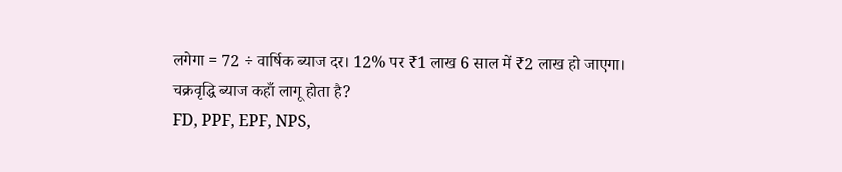लगेगा = 72 ÷ वार्षिक ब्याज दर। 12% पर ₹1 लाख 6 साल में ₹2 लाख हो जाएगा।
चक्रवृद्धि ब्याज कहाँ लागू होता है?
FD, PPF, EPF, NPS,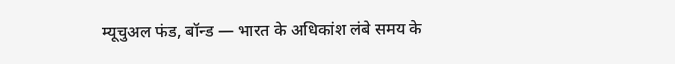म्यूचुअल फंड, बॉन्ड — भारत के अधिकांश लंबे समय के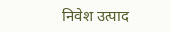निवेश उत्पाद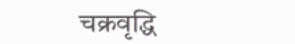चक्रवृद्धि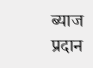ब्याज प्रदान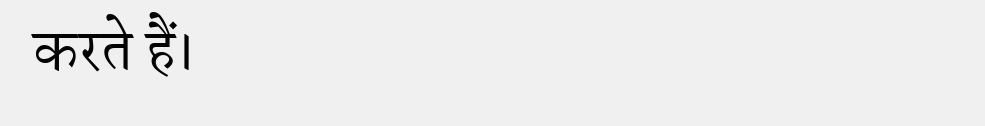करते हैं।